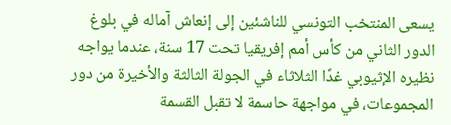يسعى المنتخب التونسي للناشئين إلى إنعاش آماله في بلوغ الدور الثاني من كأس أمم إفريقيا تحت 17 سنة، عندما يواجه نظيره الإثيوبي غدًا الثلاثاء في الجولة الثالثة والأخيرة من دور المجموعات، في مواجهة حاسمة لا تقبل القسمة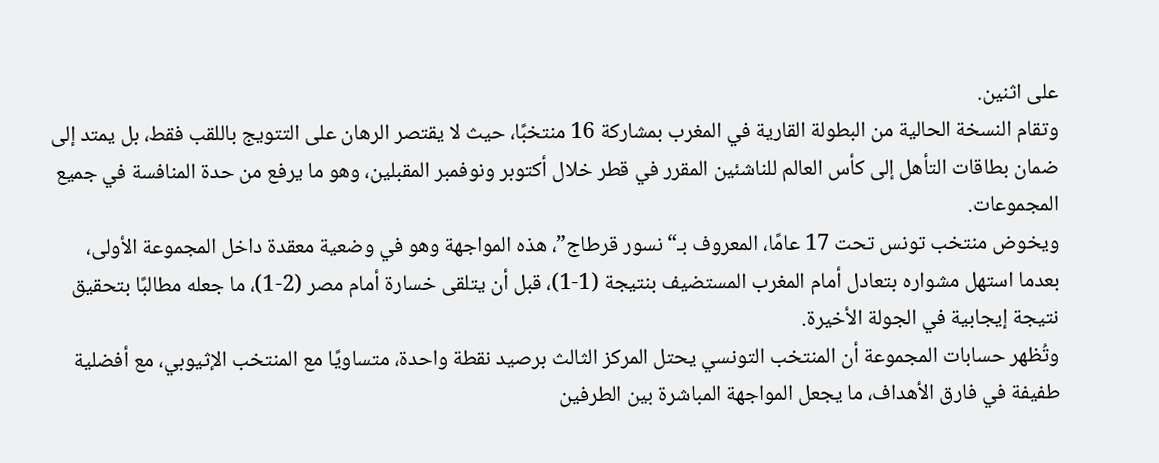على اثنين.
وتقام النسخة الحالية من البطولة القارية في المغرب بمشاركة 16 منتخبًا، حيث لا يقتصر الرهان على التتويج باللقب فقط، بل يمتد إلى ضمان بطاقات التأهل إلى كأس العالم للناشئين المقرر في قطر خلال أكتوبر ونوفمبر المقبلين، وهو ما يرفع من حدة المنافسة في جميع المجموعات.
ويخوض منتخب تونس تحت 17 عامًا، المعروف بـ“نسور قرطاج”، هذه المواجهة وهو في وضعية معقدة داخل المجموعة الأولى، بعدما استهل مشواره بتعادل أمام المغرب المستضيف بنتيجة (1-1)، قبل أن يتلقى خسارة أمام مصر (2-1)، ما جعله مطالبًا بتحقيق نتيجة إيجابية في الجولة الأخيرة.
وتُظهر حسابات المجموعة أن المنتخب التونسي يحتل المركز الثالث برصيد نقطة واحدة، متساويًا مع المنتخب الإثيوبي، مع أفضلية طفيفة في فارق الأهداف، ما يجعل المواجهة المباشرة بين الطرفين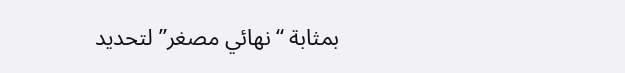بمثابة “نهائي مصغر” لتحديد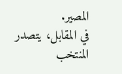المصير.
في المقابل، يتصدر المنتخب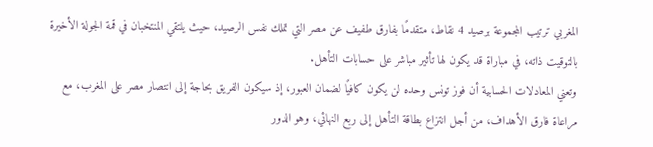المغربي ترتيب المجموعة برصيد 4 نقاط، متقدمًا بفارق طفيف عن مصر التي تملك نفس الرصيد، حيث يلتقي المنتخبان في قمة الجولة الأخيرة بالتوقيت ذاته، في مباراة قد يكون لها تأثير مباشر على حسابات التأهل.
وتعني المعادلات الحسابية أن فوز تونس وحده لن يكون كافيًا لضمان العبور، إذ سيكون الفريق بحاجة إلى انتصار مصر على المغرب، مع مراعاة فارق الأهداف، من أجل انتزاع بطاقة التأهل إلى ربع النهائي، وهو الدور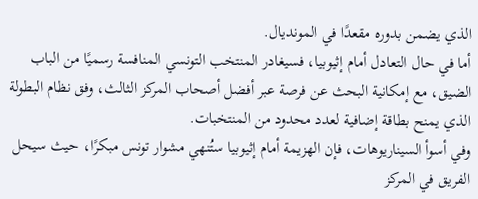الذي يضمن بدوره مقعدًا في المونديال.
أما في حال التعادل أمام إثيوبيا، فسيغادر المنتخب التونسي المنافسة رسميًا من الباب الضيق، مع إمكانية البحث عن فرصة عبر أفضل أصحاب المركز الثالث، وفق نظام البطولة الذي يمنح بطاقة إضافية لعدد محدود من المنتخبات.
وفي أسوأ السيناريوهات، فإن الهزيمة أمام إثيوبيا ستُنهي مشوار تونس مبكرًا، حيث سيحل الفريق في المركز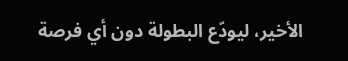الأخير، ليودّع البطولة دون أي فرصة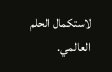لاستكمال الحلم العالمي.